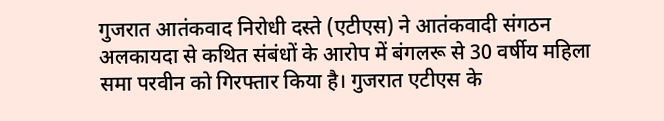गुजरात आतंकवाद निरोधी दस्ते (एटीएस) ने आतंकवादी संगठन अलकायदा से कथित संबंधों के आरोप में बंगलरू से 30 वर्षीय महिला समा परवीन को गिरफ्तार किया है। गुजरात एटीएस के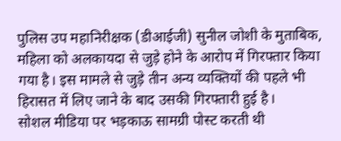पुलिस उप महानिरीक्षक (डीआईजी) सुनील जोशी के मुताबिक, महिला को अलकायदा से जुड़े होने के आरोप में गिरफ्तार किया गया है। इस मामले से जुड़े तीन अन्य व्यक्तियों की पहले भी हिरासत में लिए जाने के बाद उसकी गिरफ्तारी हुई है।
सोशल मीडिया पर भड़काऊ सामग्री पोस्ट करती थी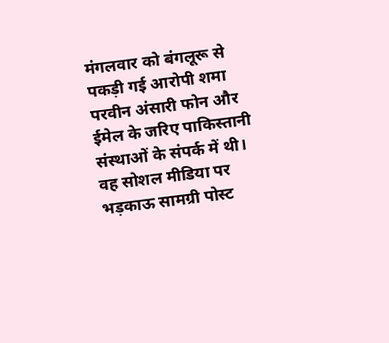मंगलवार को बंगलूरू से पकड़ी गई आरोपी शमा परवीन अंसारी फोन और ईमेल के जरिए पाकिस्तानी संस्थाओं के संपर्क में थी। वह सोशल मीडिया पर भड़काऊ सामग्री पोस्ट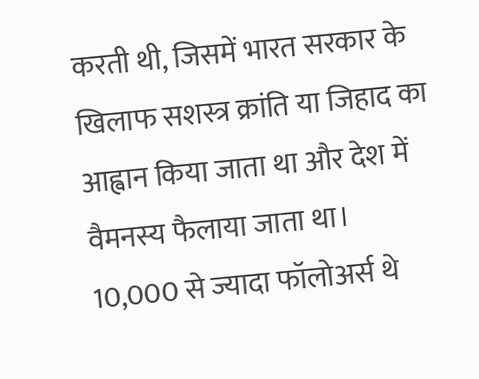करती थी, जिसमें भारत सरकार के खिलाफ सशस्त्र क्रांति या जिहाद का आह्वान किया जाता था और देश में वैमनस्य फैलाया जाता था।
10,000 से ज्यादा फॉलोअर्स थे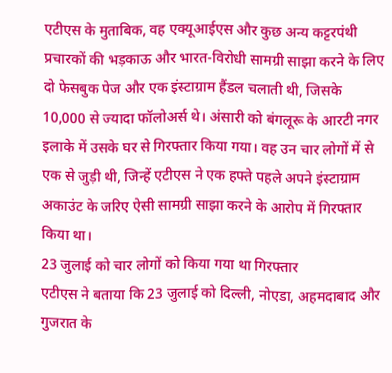एटीएस के मुताबिक, वह एक्यूआईएस और कुछ अन्य कट्टरपंथी प्रचारकों की भड़काऊ और भारत-विरोधी सामग्री साझा करने के लिए दो फेसबुक पेज और एक इंस्टाग्राम हैंडल चलाती थी, जिसके 10,000 से ज्यादा फॉलोअर्स थे। अंसारी को बंगलूरू के आरटी नगर इलाके में उसके घर से गिरफ्तार किया गया। वह उन चार लोगों में से एक से जुड़ी थी, जिन्हें एटीएस ने एक हफ्ते पहले अपने इंस्टाग्राम अकाउंट के जरिए ऐसी सामग्री साझा करने के आरोप में गिरफ्तार किया था।
23 जुलाई को चार लोगों को किया गया था गिरफ्तार
एटीएस ने बताया कि 23 जुलाई को दिल्ली, नोएडा, अहमदाबाद और गुजरात के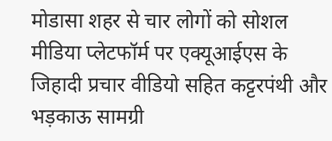मोडासा शहर से चार लोगों को सोशल मीडिया प्लेटफॉर्म पर एक्यूआईएस के जिहादी प्रचार वीडियो सहित कट्टरपंथी और भड़काऊ सामग्री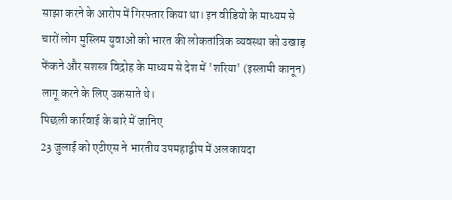साझा करने के आरोप में गिरफ्तार किया था। इन वीडियो के माध्यम से चारों लोग मुस्लिम युवाओं को भारत की लोकतांत्रिक व्यवस्था को उखाड़ फेंकने और सशस्त्र विद्रोह के माध्यम से देश में 'शरिया' (इस्लामी कानून) लागू करने के लिए उकसाते थे।
पिछली कार्रवाई के बारे में जानिए
23 जुलाई को एटीएस ने भारतीय उपमहाद्वीप में अलकायदा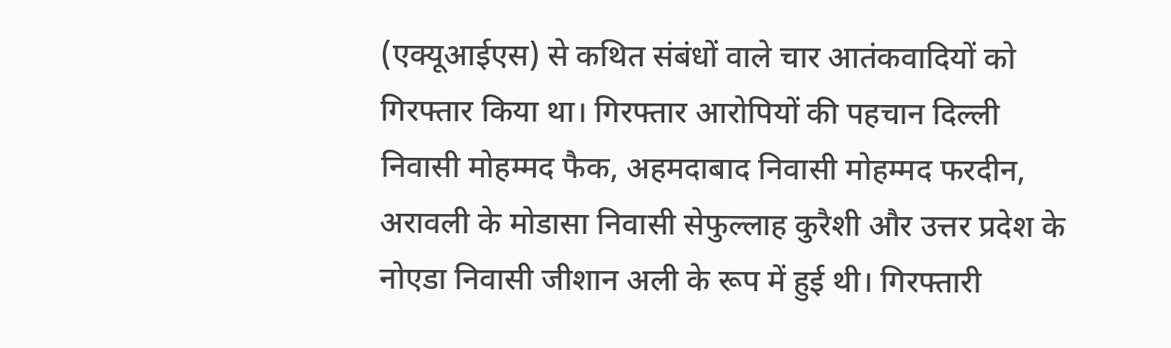(एक्यूआईएस) से कथित संबंधों वाले चार आतंकवादियों को गिरफ्तार किया था। गिरफ्तार आरोपियों की पहचान दिल्ली निवासी मोहम्मद फैक, अहमदाबाद निवासी मोहम्मद फरदीन, अरावली के मोडासा निवासी सेफुल्लाह कुरैशी और उत्तर प्रदेश के नोएडा निवासी जीशान अली के रूप में हुई थी। गिरफ्तारी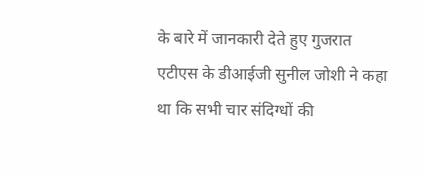के बारे में जानकारी देते हुए गुजरात एटीएस के डीआईजी सुनील जोशी ने कहा था कि सभी चार संदिग्धों की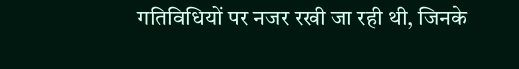गतिविधियों पर नजर रखी जा रही थी, जिनके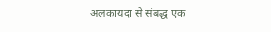अलकायदा से संबद्ध एक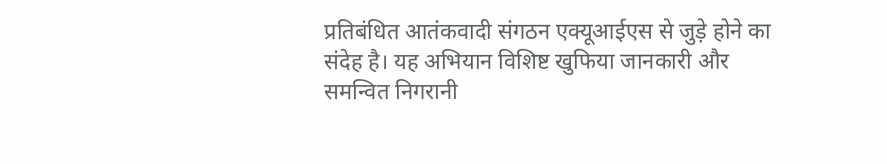प्रतिबंधित आतंकवादी संगठन एक्यूआईएस से जुड़े होने का संदेह है। यह अभियान विशिष्ट खुफिया जानकारी और समन्वित निगरानी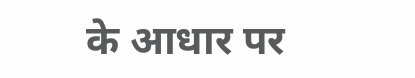के आधार पर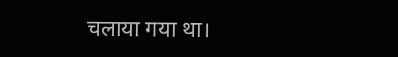चलाया गया था।